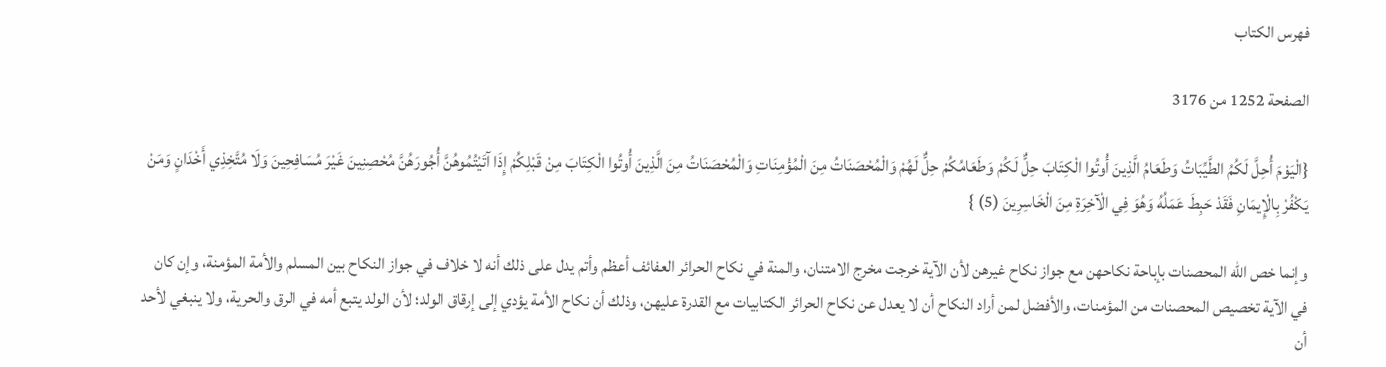فهرس الكتاب

الصفحة 1252 من 3176

{الْيَوْمَ أُحِلَّ لَكُمُ الطَّيِّبَاتُ وَطَعَامُ الَّذِينَ أُوتُوا الْكِتَابَ حِلٌّ لَكُمْ وَطَعَامُكُمْ حِلٌّ لَهُمْ وَالْمُحْصَنَاتُ مِنَ الْمُؤْمِنَاتِ وَالْمُحْصَنَاتُ مِنَ الَّذِينَ أُوتُوا الْكِتَابَ مِنْ قَبْلِكُمْ إِذَا آتَيْتُمُوهُنَّ أُجُورَهُنَّ مُحْصِنِينَ غَيْرَ مُسَافِحِينَ وَلَا مُتَّخِذِي أَخْدَانٍ وَمَنْ يَكْفُرْ بِالْإِيمَانِ فَقَدْ حَبِطَ عَمَلُهُ وَهُوَ فِي الْآخِرَةِ مِنَ الْخَاسِرِينَ (5) }

وإنما خص الله المحصنات بإباحة نكاحهن مع جواز نكاح غيرهن لأن الآية خرجت مخرج الامتنان، والمنة في نكاح الحرائر العفائف أعظم وأتم يدل على ذلك أنه لا خلاف في جواز النكاح بين المسلم والأمة المؤمنة، وإن كان في الآية تخصيص المحصنات من المؤمنات، والأفضل لمن أراد النكاح أن لا يعدل عن نكاح الحرائر الكتابيات مع القدرة عليهن، وذلك أن نكاح الأمة يؤدي إلى إرقاق الولد؛ لأن الولد يتبع أمه في الرق والحرية، ولا ينبغي لأحد أن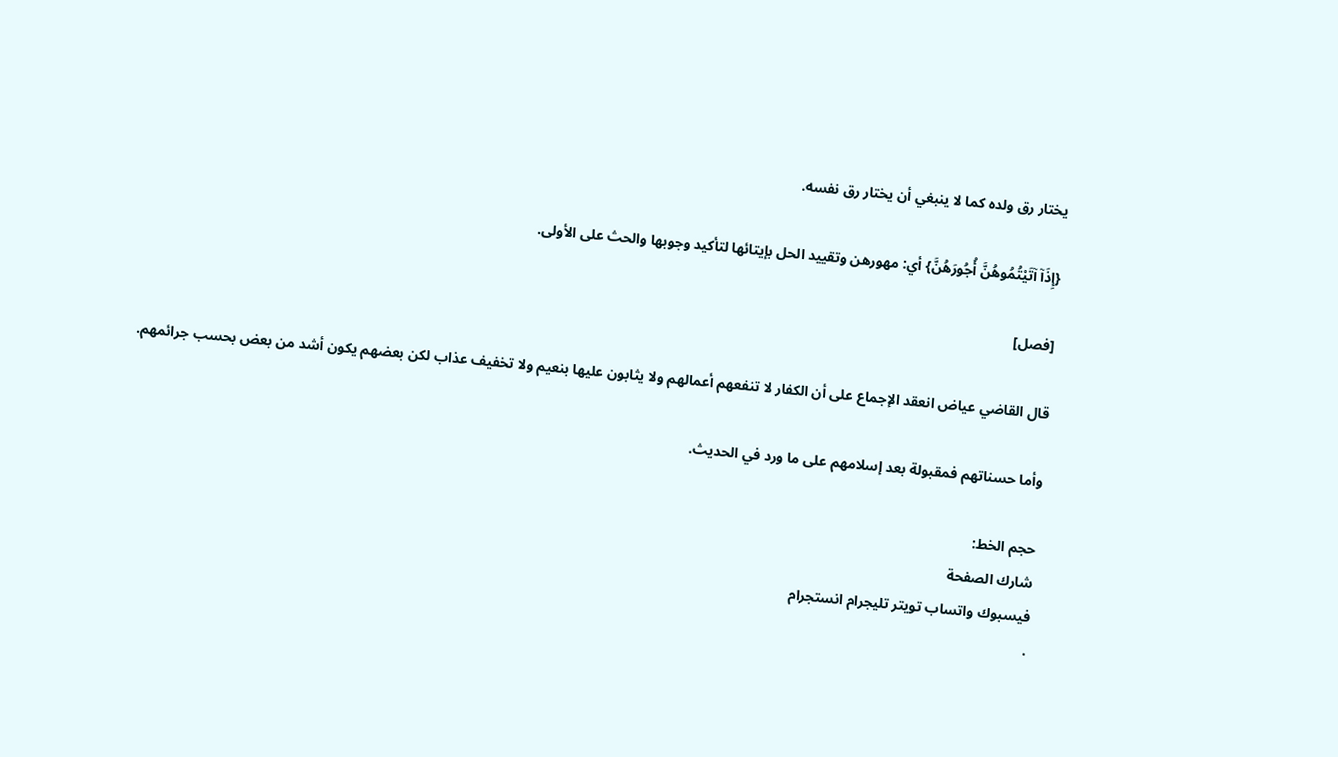يختار رق ولده كما لا ينبغي أن يختار رق نفسه.

{إِذَآ آتَيْتُمُوهُنَّ أُجُورَهُنَّ} أي: مهورهن وتقييد الحل بإيتائها لتأكيد وجوبها والحث على الأولى.

[فصل]

قال القاضي عياض انعقد الإجماع على أن الكفار لا تنفعهم أعمالهم ولا يثابون عليها بنعيم ولا تخفيف عذاب لكن بعضهم يكون أشد من بعض بحسب جرائمهم.

وأما حسناتهم فمقبولة بعد إسلامهم على ما ورد في الحديث.

حجم الخط:
شارك الصفحة
فيسبوك واتساب تويتر تليجرام انستجرام
.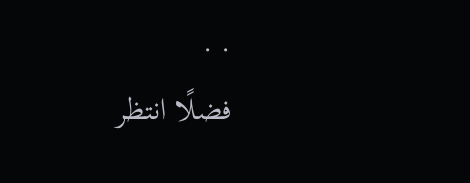. .
فضلًا انتظر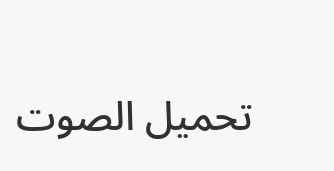تحميل الصوت